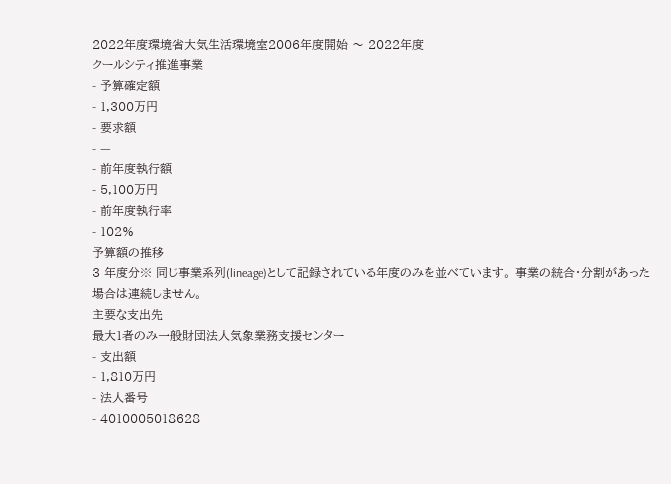2022年度環境省大気生活環境室2006年度開始 〜 2022年度
クールシティ推進事業
- 予算確定額
- 1,300万円
- 要求額
- —
- 前年度執行額
- 5,100万円
- 前年度執行率
- 102%
予算額の推移
3 年度分※ 同じ事業系列(lineage)として記録されている年度のみを並べています。 事業の統合・分割があった場合は連続しません。
主要な支出先
最大1者のみ一般財団法人気象業務支援センター
- 支出額
- 1,810万円
- 法人番号
- 4010005018628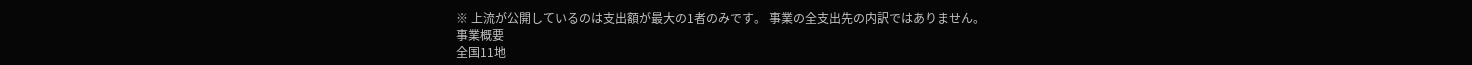※ 上流が公開しているのは支出額が最大の1者のみです。 事業の全支出先の内訳ではありません。
事業概要
全国11地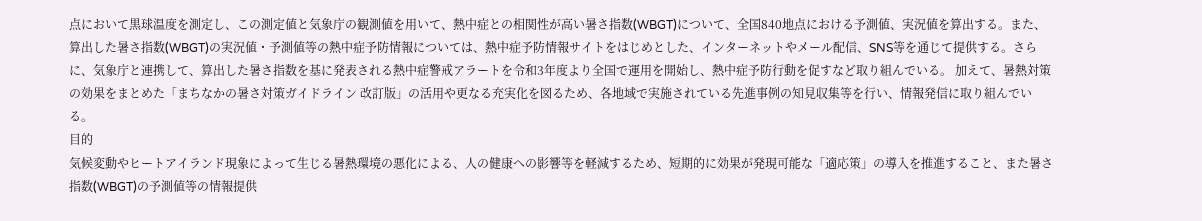点において黒球温度を測定し、この測定値と気象庁の観測値を用いて、熱中症との相関性が高い暑さ指数(WBGT)について、全国840地点における予測値、実況値を算出する。また、算出した暑さ指数(WBGT)の実況値・予測値等の熱中症予防情報については、熱中症予防情報サイトをはじめとした、インターネットやメール配信、SNS等を通じて提供する。さらに、気象庁と連携して、算出した暑さ指数を基に発表される熱中症警戒アラートを令和3年度より全国で運用を開始し、熱中症予防行動を促すなど取り組んでいる。 加えて、暑熱対策の効果をまとめた「まちなかの暑さ対策ガイドライン 改訂版」の活用や更なる充実化を図るため、各地域で実施されている先進事例の知見収集等を行い、情報発信に取り組んでいる。
目的
気候変動やヒートアイランド現象によって生じる暑熱環境の悪化による、人の健康への影響等を軽減するため、短期的に効果が発現可能な「適応策」の導入を推進すること、また暑さ指数(WBGT)の予測値等の情報提供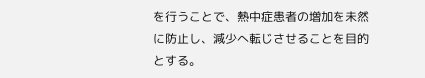を行うことで、熱中症患者の増加を未然に防止し、減少へ転じさせることを目的とする。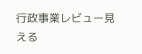行政事業レビュー見える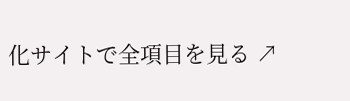化サイトで全項目を見る ↗